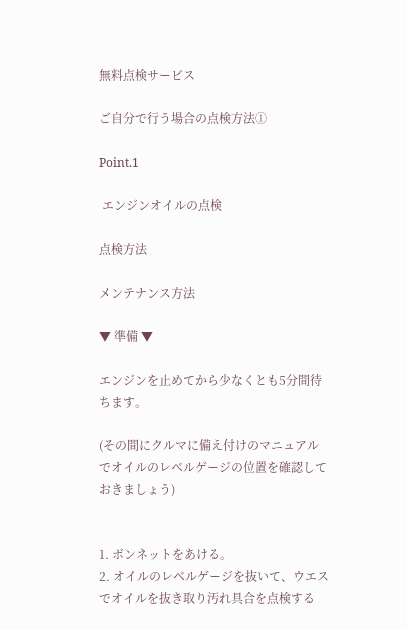無料点検サービス

ご自分で行う場合の点検方法①

Point.1

 エンジンオイルの点検

点検方法

メンテナンス方法

▼ 準備 ▼

エンジンを止めてから少なくとも5分間待ちます。

(その間にクルマに備え付けのマニュアルでオイルのレベルゲージの位置を確認しておきましょう)


1. ボンネットをあける。
2. オイルのレベルゲージを抜いて、ウエスでオイルを抜き取り汚れ具合を点検する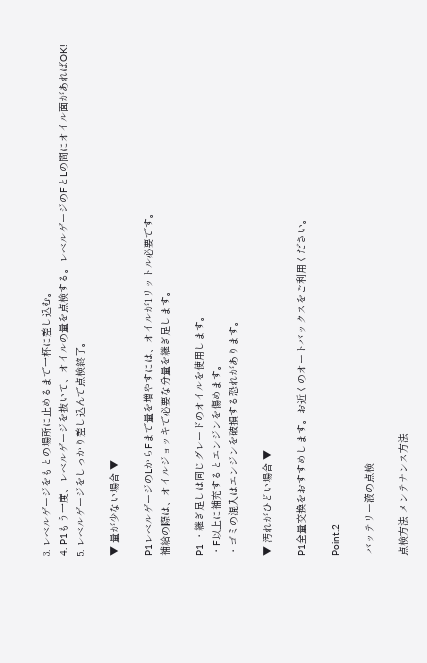3. レベルゲージをもとの場所に止めるまで一杯に差し込む。
4. P1もう一度、レベルゲージを抜いて、オイルの量を点検する。レベルゲージのFとLの間にオイル面があればOK!
5. レベルゲージをしっかり差し込んで点検終了。

▼ 量が少ない場合 ▼

P1レベルゲージのLからFまで量を増やすには、オイルが1リットル必要です。
補給の際は、オイルジョッキで必要な分量を継ぎ足します。

P1 ・継ぎ足しは同じグレードのオイルを使用します。
・F以上に補充するとエンジンを傷めます。
・ゴミの混入はエンジンを破損する恐れがあります。

▼ 汚れがひどい場合 ▼

P1全量交換をおすすめします。お近くのオートバックスをご利用ください。

Point.2

 バッテリー液の点検

点検方法 メンテナンス方法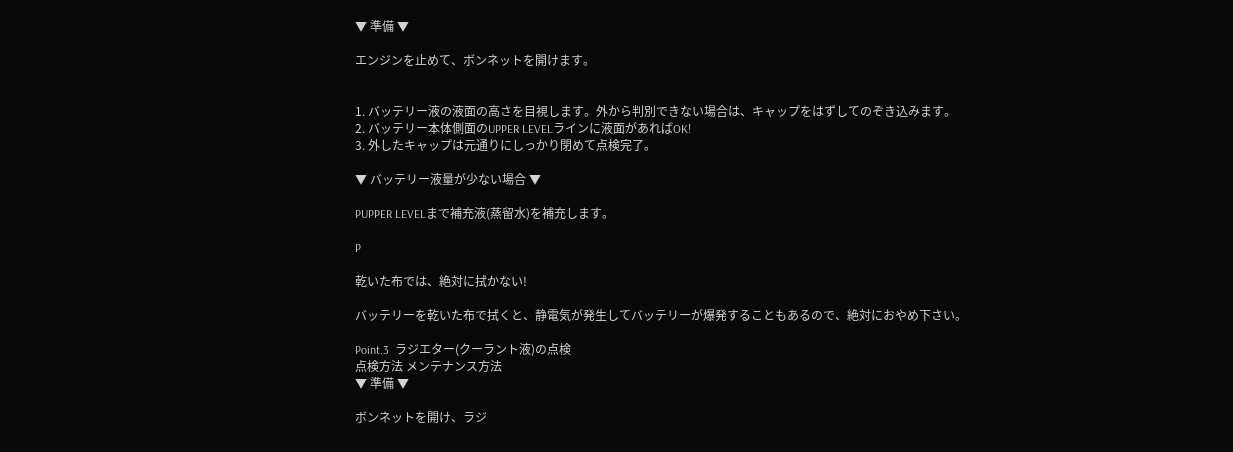▼ 準備 ▼

エンジンを止めて、ボンネットを開けます。


1. バッテリー液の液面の高さを目視します。外から判別できない場合は、キャップをはずしてのぞき込みます。
2. バッテリー本体側面のUPPER LEVELラインに液面があればOK!
3. 外したキャップは元通りにしっかり閉めて点検完了。

▼ バッテリー液量が少ない場合 ▼

PUPPER LEVELまで補充液(蒸留水)を補充します。

P

乾いた布では、絶対に拭かない!

バッテリーを乾いた布で拭くと、静電気が発生してバッテリーが爆発することもあるので、絶対におやめ下さい。

Point.3  ラジエター(クーラント液)の点検
点検方法 メンテナンス方法
▼ 準備 ▼

ボンネットを開け、ラジ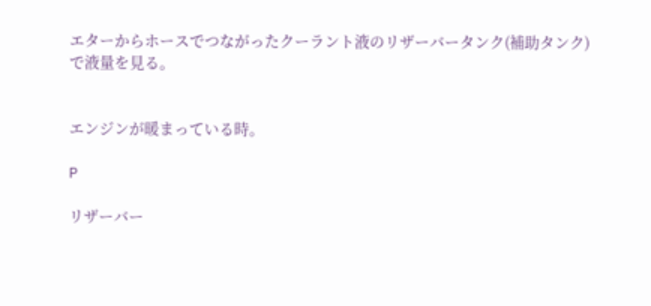エターからホースでつながったクーラント液のリザーバータンク(補助タンク)で液量を見る。


エンジンが暖まっている時。

P

リザーバー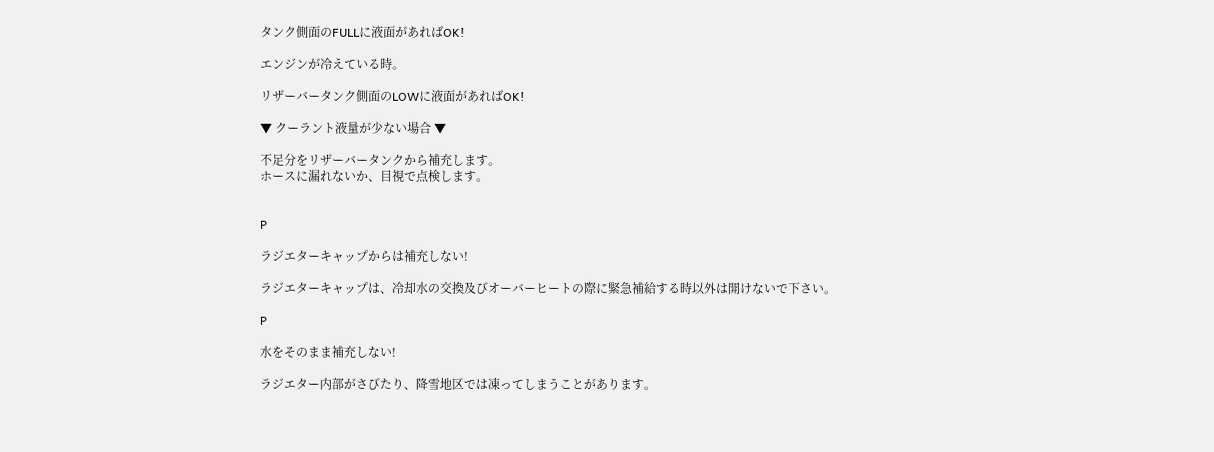タンク側面のFULLに液面があればOK!

エンジンが冷えている時。

リザーバータンク側面のLOWに液面があればOK!

▼ クーラント液量が少ない場合 ▼

不足分をリザーバータンクから補充します。
ホースに漏れないか、目視で点検します。


P

ラジエターキャップからは補充しない!

ラジエターキャップは、冷却水の交換及びオーバーヒートの際に緊急補給する時以外は開けないで下さい。

P

水をそのまま補充しない!

ラジエター内部がさびたり、降雪地区では凍ってしまうことがあります。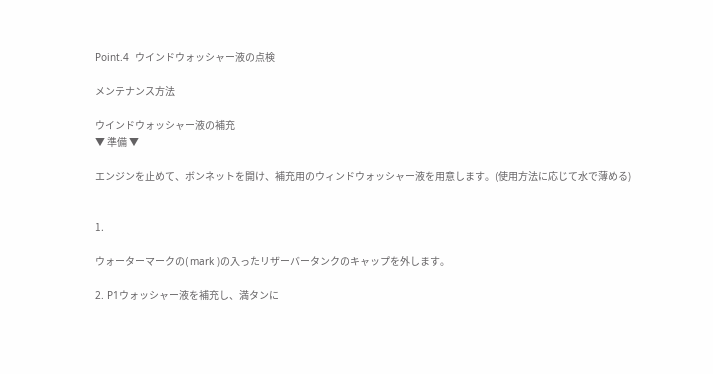Point.4  ウインドウォッシャー液の点検

メンテナンス方法

ウインドウォッシャー液の補充
▼ 準備 ▼

エンジンを止めて、ボンネットを開け、補充用のウィンドウォッシャー液を用意します。(使用方法に応じて水で薄める)


1.

ウォーターマークの( mark )の入ったリザーバータンクのキャップを外します。

2. P1ウォッシャー液を補充し、満タンに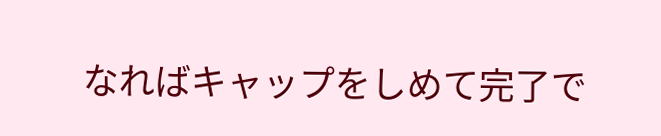なればキャップをしめて完了で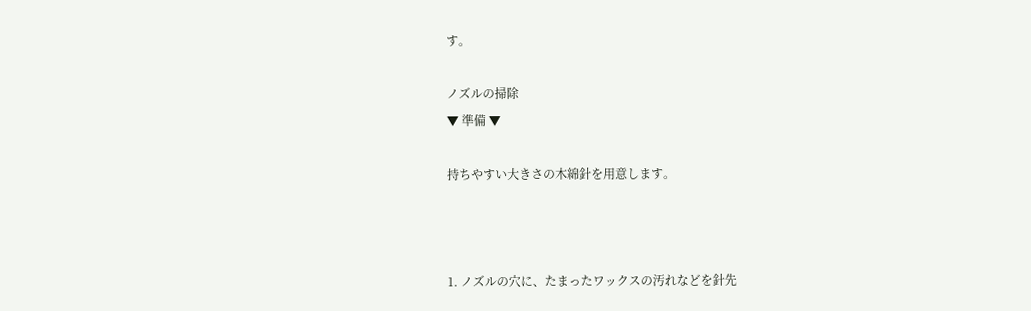す。

ノズルの掃除
▼ 準備 ▼

持ちやすい大きさの木綿針を用意します。



1. ノズルの穴に、たまったワックスの汚れなどを針先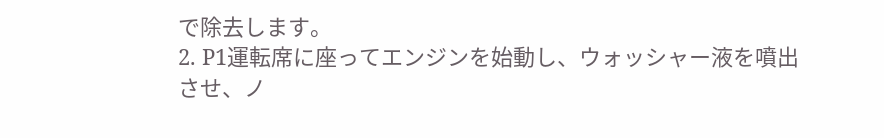で除去します。
2. P1運転席に座ってエンジンを始動し、ウォッシャー液を噴出させ、ノ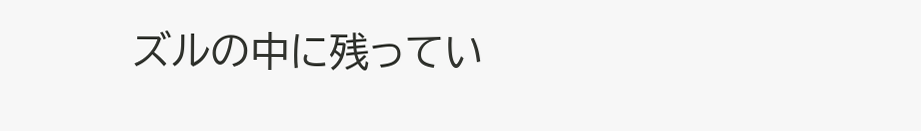ズルの中に残ってい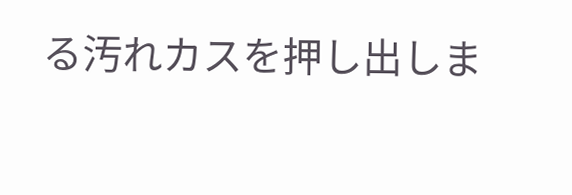る汚れカスを押し出しま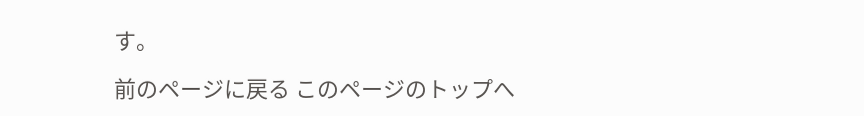す。

前のページに戻る このページのトップへ